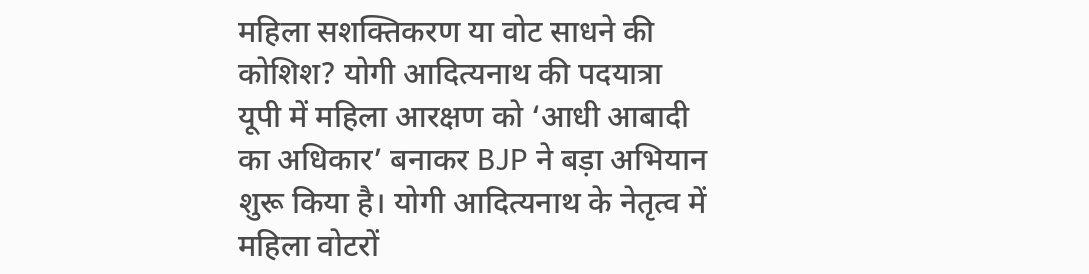महिला सशक्तिकरण या वोट साधने की कोशिश? योगी आदित्यनाथ की पदयात्रा
यूपी में महिला आरक्षण को ‘आधी आबादी का अधिकार’ बनाकर BJP ने बड़ा अभियान शुरू किया है। योगी आदित्यनाथ के नेतृत्व में महिला वोटरों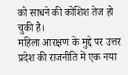को साधने की कोशिश तेज हो चुकी है।
महिला आरक्षण के मुद्दे पर उत्तर प्रदेश की राजनीति में एक नया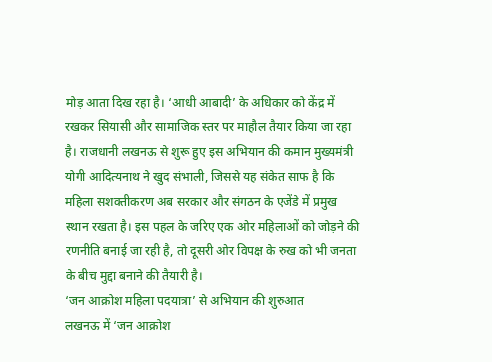मोड़ आता दिख रहा है। ‘आधी आबादी’ के अधिकार को केंद्र में रखकर सियासी और सामाजिक स्तर पर माहौल तैयार किया जा रहा है। राजधानी लखनऊ से शुरू हुए इस अभियान की कमान मुख्यमंत्री योगी आदित्यनाथ ने खुद संभाली, जिससे यह संकेत साफ है कि महिला सशक्तीकरण अब सरकार और संगठन के एजेंडे में प्रमुख स्थान रखता है। इस पहल के जरिए एक ओर महिलाओं को जोड़ने की रणनीति बनाई जा रही है, तो दूसरी ओर विपक्ष के रुख को भी जनता के बीच मुद्दा बनाने की तैयारी है।
‘जन आक्रोश महिला पदयात्रा’ से अभियान की शुरुआत
लखनऊ में ‘जन आक्रोश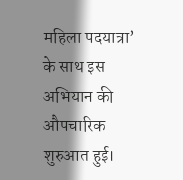महिला पदयात्रा’ के साथ इस अभियान की औपचारिक शुरुआत हुई।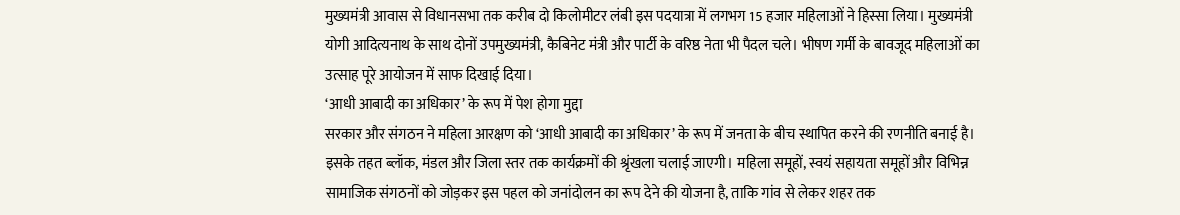मुख्यमंत्री आवास से विधानसभा तक करीब दो किलोमीटर लंबी इस पदयात्रा में लगभग 15 हजार महिलाओं ने हिस्सा लिया। मुख्यमंत्री योगी आदित्यनाथ के साथ दोनों उपमुख्यमंत्री, कैबिनेट मंत्री और पार्टी के वरिष्ठ नेता भी पैदल चले। भीषण गर्मी के बावजूद महिलाओं का उत्साह पूरे आयोजन में साफ दिखाई दिया।
‘आधी आबादी का अधिकार’ के रूप में पेश होगा मुद्दा
सरकार और संगठन ने महिला आरक्षण को ‘आधी आबादी का अधिकार’ के रूप में जनता के बीच स्थापित करने की रणनीति बनाई है। इसके तहत ब्लॉक, मंडल और जिला स्तर तक कार्यक्रमों की श्रृंखला चलाई जाएगी। महिला समूहों, स्वयं सहायता समूहों और विभिन्न सामाजिक संगठनों को जोड़कर इस पहल को जनांदोलन का रूप देने की योजना है, ताकि गांव से लेकर शहर तक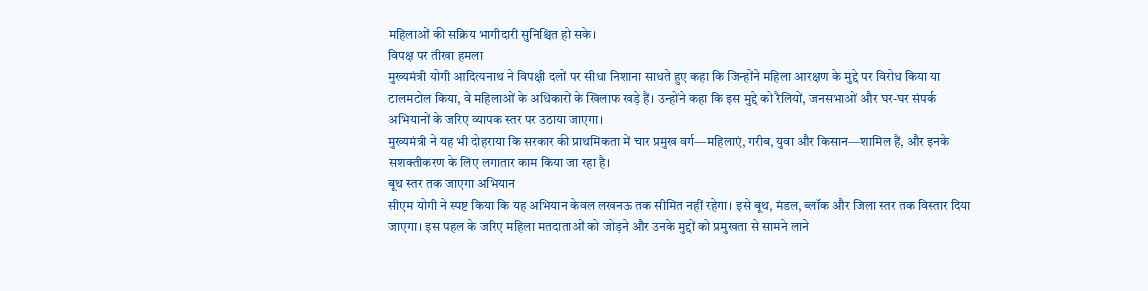महिलाओं की सक्रिय भागीदारी सुनिश्चित हो सके।
विपक्ष पर तीखा हमला
मुख्यमंत्री योगी आदित्यनाथ ने विपक्षी दलों पर सीधा निशाना साधते हुए कहा कि जिन्होंने महिला आरक्षण के मुद्दे पर विरोध किया या टालमटोल किया, वे महिलाओं के अधिकारों के खिलाफ खड़े हैं। उन्होंने कहा कि इस मुद्दे को रैलियों, जनसभाओं और घर-घर संपर्क अभियानों के जरिए व्यापक स्तर पर उठाया जाएगा।
मुख्यमंत्री ने यह भी दोहराया कि सरकार की प्राथमिकता में चार प्रमुख वर्ग—महिलाएं, गरीब, युवा और किसान—शामिल हैं, और इनके सशक्तीकरण के लिए लगातार काम किया जा रहा है।
बूथ स्तर तक जाएगा अभियान
सीएम योगी ने स्पष्ट किया कि यह अभियान केवल लखनऊ तक सीमित नहीं रहेगा। इसे बूथ, मंडल, ब्लॉक और जिला स्तर तक विस्तार दिया जाएगा। इस पहल के जरिए महिला मतदाताओं को जोड़ने और उनके मुद्दों को प्रमुखता से सामने लाने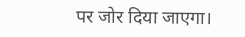पर जोर दिया जाएगा।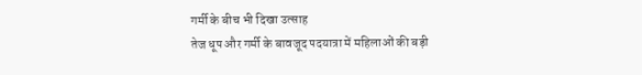गर्मी के बीच भी दिखा उत्साह
तेज धूप और गर्मी के बावजूद पदयात्रा में महिलाओं की बड़ी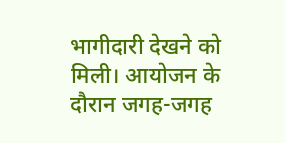भागीदारी देखने को मिली। आयोजन के दौरान जगह-जगह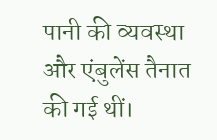पानी की व्यवस्था और एंबुलेंस तैनात की गई थीं।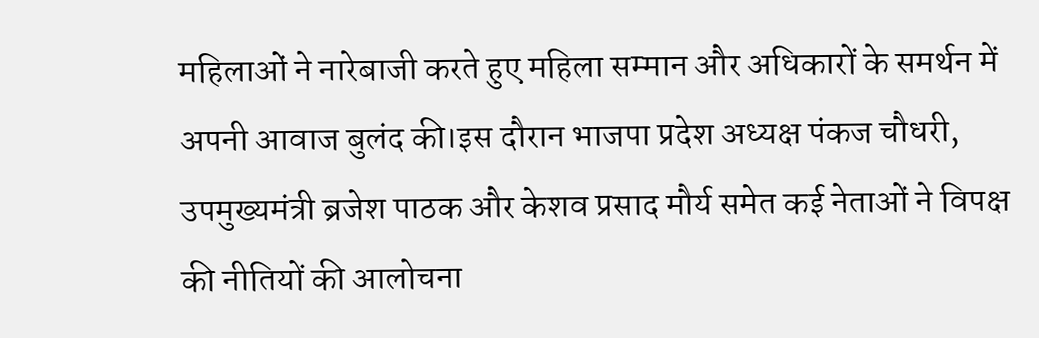महिलाओं ने नारेबाजी करते हुए महिला सम्मान और अधिकारों के समर्थन में अपनी आवाज बुलंद की।इस दौरान भाजपा प्रदेश अध्यक्ष पंकज चौधरी, उपमुख्यमंत्री ब्रजेश पाठक और केशव प्रसाद मौर्य समेत कई नेताओं ने विपक्ष की नीतियों की आलोचना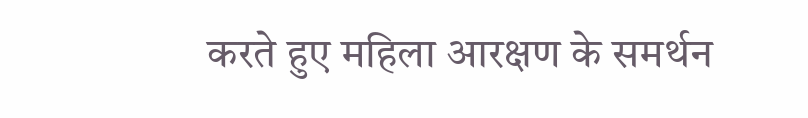करते हुए महिला आरक्षण के समर्थन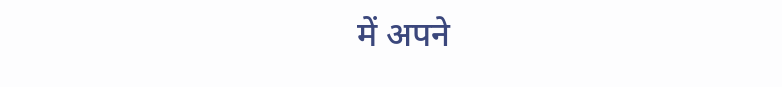में अपने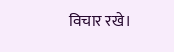विचार रखे।